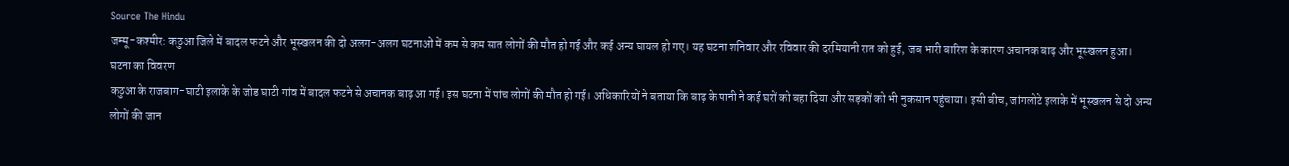Source The Hindu
जम्मू-कश्मीर: कठुआ जिले में बादल फटने और भूस्खलन की दो अलग-अलग घटनाओं में कम से कम सात लोगों की मौत हो गई और कई अन्य घायल हो गए। यह घटना शनिवार और रविवार की दरमियानी रात को हुई, जब भारी बारिश के कारण अचानक बाढ़ और भूस्खलन हुआ।
घटना का विवरण
कठुआ के राजबाग-घाटी इलाके के जोड घाटी गांव में बादल फटने से अचानक बाढ़ आ गई। इस घटना में पांच लोगों की मौत हो गई। अधिकारियों ने बताया कि बाढ़ के पानी ने कई घरों को बहा दिया और सड़कों को भी नुकसान पहुंचाया। इसी बीच, जांगलोटे इलाके में भूस्खलन से दो अन्य लोगों की जान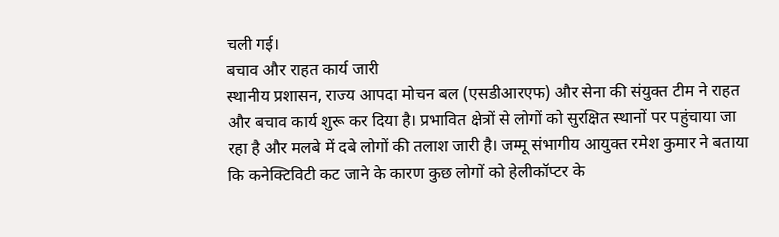चली गई।
बचाव और राहत कार्य जारी
स्थानीय प्रशासन, राज्य आपदा मोचन बल (एसडीआरएफ) और सेना की संयुक्त टीम ने राहत और बचाव कार्य शुरू कर दिया है। प्रभावित क्षेत्रों से लोगों को सुरक्षित स्थानों पर पहुंचाया जा रहा है और मलबे में दबे लोगों की तलाश जारी है। जम्मू संभागीय आयुक्त रमेश कुमार ने बताया कि कनेक्टिविटी कट जाने के कारण कुछ लोगों को हेलीकॉप्टर के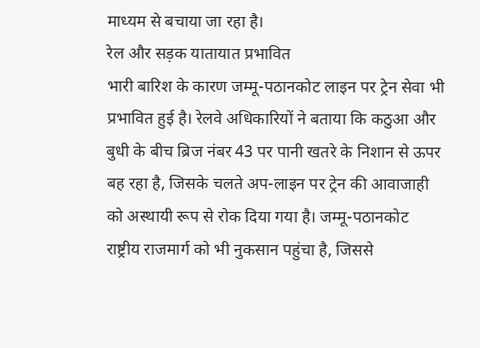माध्यम से बचाया जा रहा है।
रेल और सड़क यातायात प्रभावित
भारी बारिश के कारण जम्मू-पठानकोट लाइन पर ट्रेन सेवा भी प्रभावित हुई है। रेलवे अधिकारियों ने बताया कि कठुआ और बुधी के बीच ब्रिज नंबर 43 पर पानी खतरे के निशान से ऊपर बह रहा है, जिसके चलते अप-लाइन पर ट्रेन की आवाजाही को अस्थायी रूप से रोक दिया गया है। जम्मू-पठानकोट राष्ट्रीय राजमार्ग को भी नुकसान पहुंचा है, जिससे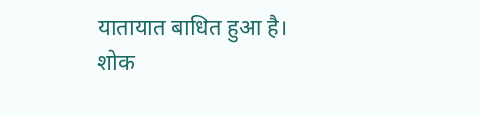यातायात बाधित हुआ है।
शोक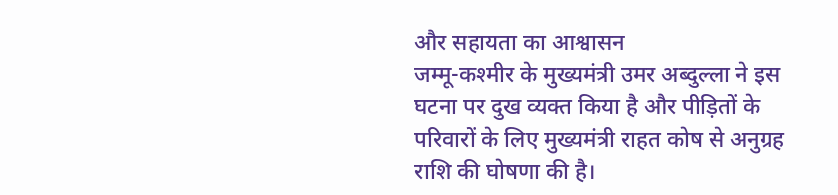और सहायता का आश्वासन
जम्मू-कश्मीर के मुख्यमंत्री उमर अब्दुल्ला ने इस घटना पर दुख व्यक्त किया है और पीड़ितों के परिवारों के लिए मुख्यमंत्री राहत कोष से अनुग्रह राशि की घोषणा की है।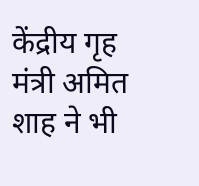केंद्रीय गृह मंत्री अमित शाह ने भी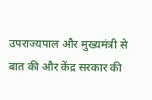उपराज्यपाल और मुख्यमंत्री से बात की और केंद्र सरकार की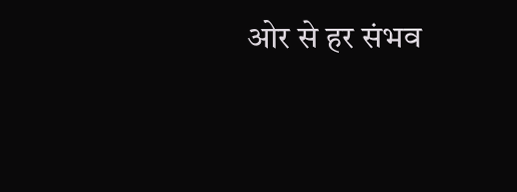ओर से हर संभव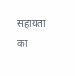सहायता का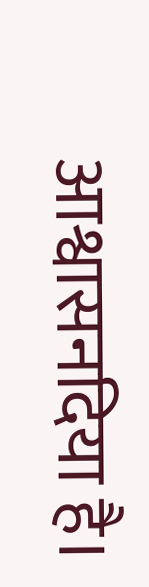आश्वासनदिया है।